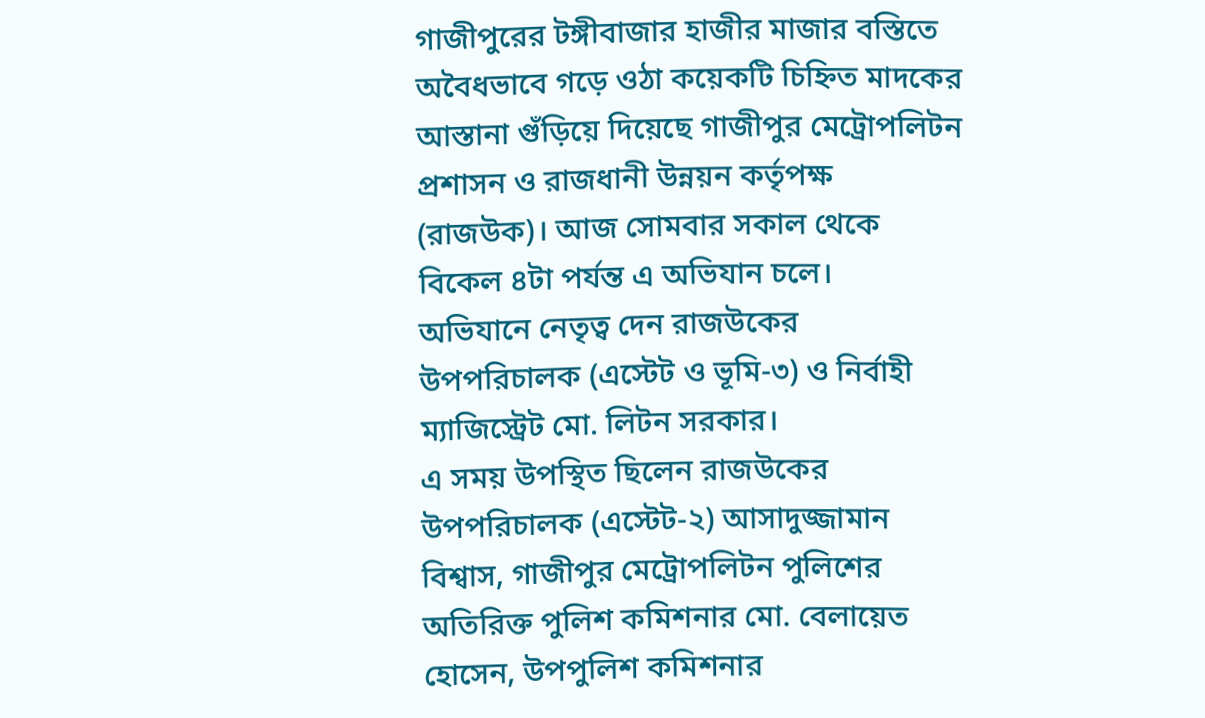গাজীপুরের টঙ্গীবাজার হাজীর মাজার বস্তিতে অবৈধভাবে গড়ে ওঠা কয়েকটি চিহ্নিত মাদকের আস্তানা গুঁড়িয়ে দিয়েছে গাজীপুর মেট্রোপলিটন প্রশাসন ও রাজধানী উন্নয়ন কর্তৃপক্ষ (রাজউক)। আজ সোমবার সকাল থেকে বিকেল ৪টা পর্যন্ত এ অভিযান চলে।
অভিযানে নেতৃত্ব দেন রাজউকের উপপরিচালক (এস্টেট ও ভূমি-৩) ও নির্বাহী ম্যাজিস্ট্রেট মো. লিটন সরকার।
এ সময় উপস্থিত ছিলেন রাজউকের উপপরিচালক (এস্টেট-২) আসাদুজ্জামান বিশ্বাস, গাজীপুর মেট্রোপলিটন পুলিশের অতিরিক্ত পুলিশ কমিশনার মো. বেলায়েত হোসেন, উপপুলিশ কমিশনার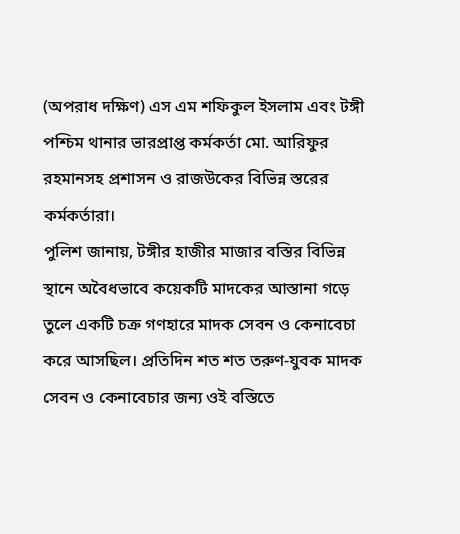(অপরাধ দক্ষিণ) এস এম শফিকুল ইসলাম এবং টঙ্গী পশ্চিম থানার ভারপ্রাপ্ত কর্মকর্তা মো. আরিফুর রহমানসহ প্রশাসন ও রাজউকের বিভিন্ন স্তরের কর্মকর্তারা।
পুলিশ জানায়, টঙ্গীর হাজীর মাজার বস্তির বিভিন্ন স্থানে অবৈধভাবে কয়েকটি মাদকের আস্তানা গড়ে তুলে একটি চক্র গণহারে মাদক সেবন ও কেনাবেচা করে আসছিল। প্রতিদিন শত শত তরুণ-যুবক মাদক সেবন ও কেনাবেচার জন্য ওই বস্তিতে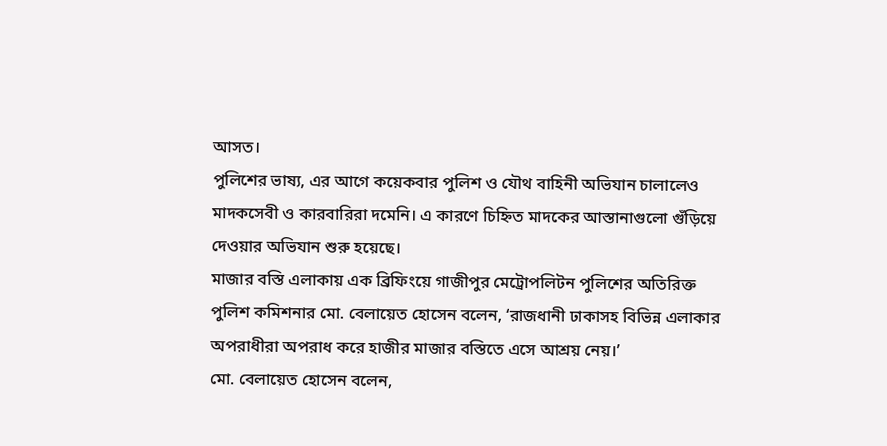আসত।
পুলিশের ভাষ্য, এর আগে কয়েকবার পুলিশ ও যৌথ বাহিনী অভিযান চালালেও মাদকসেবী ও কারবারিরা দমেনি। এ কারণে চিহ্নিত মাদকের আস্তানাগুলো গুঁড়িয়ে দেওয়ার অভিযান শুরু হয়েছে।
মাজার বস্তি এলাকায় এক ব্রিফিংয়ে গাজীপুর মেট্রোপলিটন পুলিশের অতিরিক্ত পুলিশ কমিশনার মো. বেলায়েত হোসেন বলেন, ‘রাজধানী ঢাকাসহ বিভিন্ন এলাকার অপরাধীরা অপরাধ করে হাজীর মাজার বস্তিতে এসে আশ্রয় নেয়।’
মো. বেলায়েত হোসেন বলেন,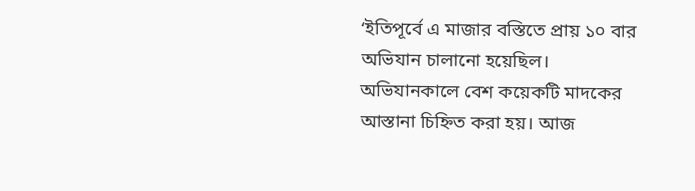‘ইতিপূর্বে এ মাজার বস্তিতে প্রায় ১০ বার অভিযান চালানো হয়েছিল। অভিযানকালে বেশ কয়েকটি মাদকের আস্তানা চিহ্নিত করা হয়। আজ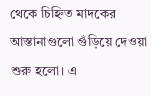থেকে চিহ্নিত মাদকের আস্তানাগুলো গুঁড়িয়ে দেওয়া শুরু হলো। এ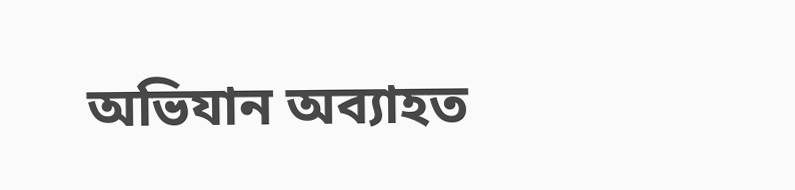অভিযান অব্যাহত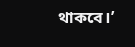থাকবে।’